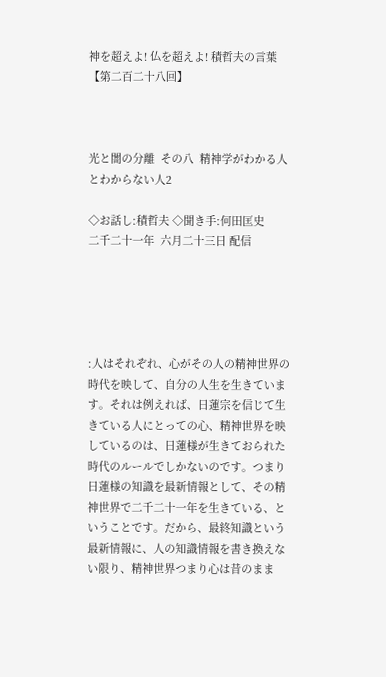神を超えよ! 仏を超えよ! 積哲夫の言葉 【第二百二十八回】



光と闇の分離  その八  精神学がわかる人とわからない人2

◇お話し:積哲夫 ◇聞き手:何田匡史
二千二十一年  六月二十三日 配信





:人はそれぞれ、心がその人の精神世界の時代を映して、自分の人生を生きています。それは例えれば、日蓮宗を信じて生きている人にとっての心、精神世界を映しているのは、日蓮様が生きておられた時代のルールでしかないのです。つまり日蓮様の知識を最新情報として、その精神世界で二千二十一年を生きている、ということです。だから、最終知識という最新情報に、人の知識情報を書き換えない限り、精神世界つまり心は昔のまま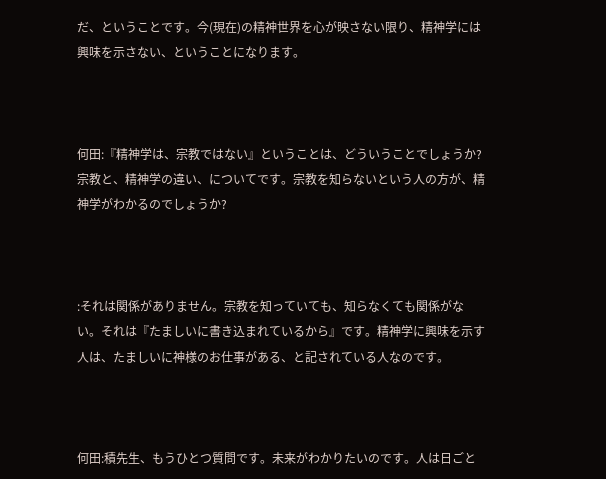だ、ということです。今(現在)の精神世界を心が映さない限り、精神学には興味を示さない、ということになります。



何田:『精神学は、宗教ではない』ということは、どういうことでしょうか? 宗教と、精神学の違い、についてです。宗教を知らないという人の方が、精神学がわかるのでしょうか?



:それは関係がありません。宗教を知っていても、知らなくても関係がない。それは『たましいに書き込まれているから』です。精神学に興味を示す人は、たましいに神様のお仕事がある、と記されている人なのです。



何田:積先生、もうひとつ質問です。未来がわかりたいのです。人は日ごと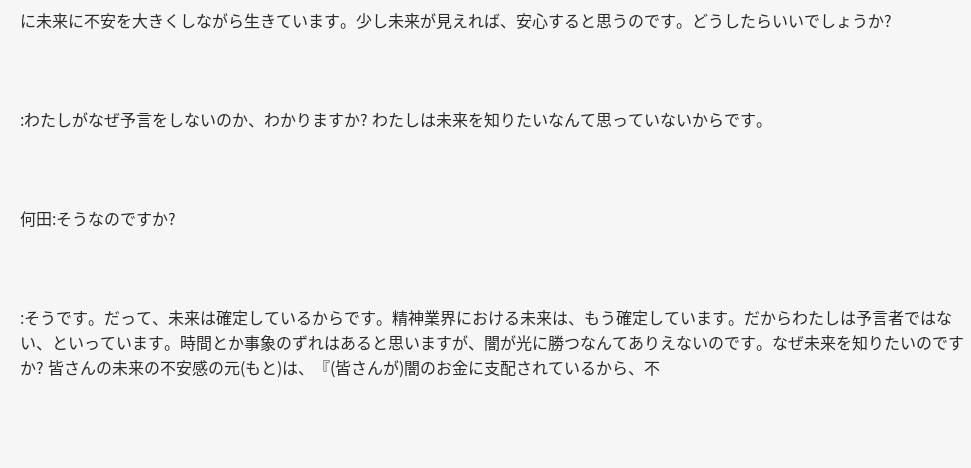に未来に不安を大きくしながら生きています。少し未来が見えれば、安心すると思うのです。どうしたらいいでしょうか?



:わたしがなぜ予言をしないのか、わかりますか? わたしは未来を知りたいなんて思っていないからです。



何田:そうなのですか?



:そうです。だって、未来は確定しているからです。精神業界における未来は、もう確定しています。だからわたしは予言者ではない、といっています。時間とか事象のずれはあると思いますが、闇が光に勝つなんてありえないのです。なぜ未来を知りたいのですか? 皆さんの未来の不安感の元(もと)は、『(皆さんが)闇のお金に支配されているから、不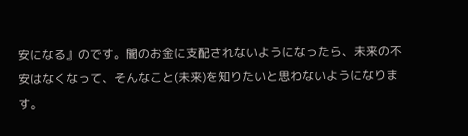安になる』のです。闇のお金に支配されないようになったら、未来の不安はなくなって、そんなこと(未来)を知りたいと思わないようになります。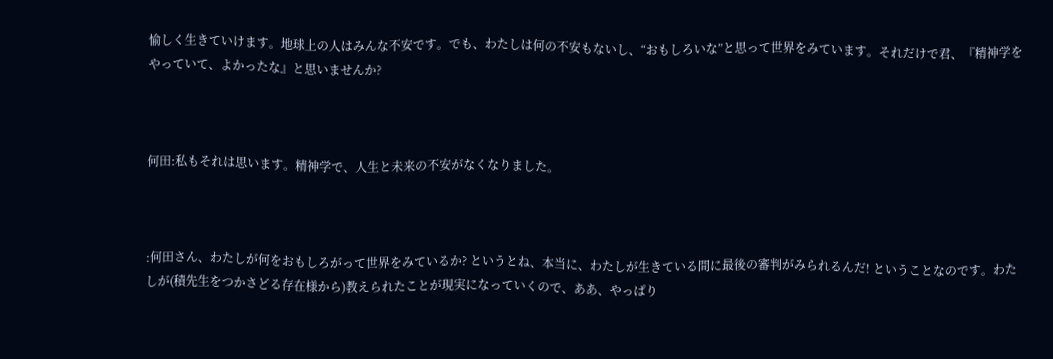愉しく生きていけます。地球上の人はみんな不安です。でも、わたしは何の不安もないし、“おもしろいな”と思って世界をみています。それだけで君、『精神学をやっていて、よかったな』と思いませんか?



何田:私もそれは思います。精神学で、人生と未来の不安がなくなりました。



:何田さん、わたしが何をおもしろがって世界をみているか? というとね、本当に、わたしが生きている間に最後の審判がみられるんだ! ということなのです。わたしが(積先生をつかさどる存在様から)教えられたことが現実になっていくので、ああ、やっぱり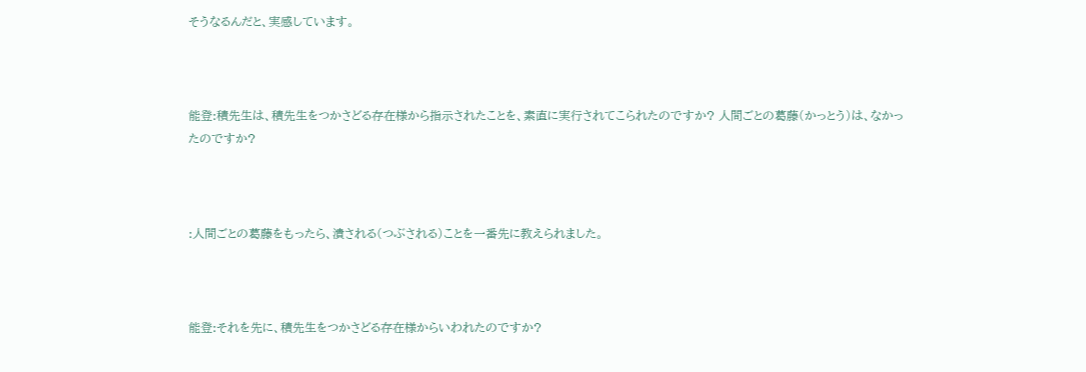そうなるんだと、実感しています。



能登:積先生は、積先生をつかさどる存在様から指示されたことを、素直に実行されてこられたのですか? 人間ごとの葛藤(かっとう)は、なかったのですか?



:人間ごとの葛藤をもったら、潰される(つぶされる)ことを一番先に教えられました。



能登:それを先に、積先生をつかさどる存在様からいわれたのですか?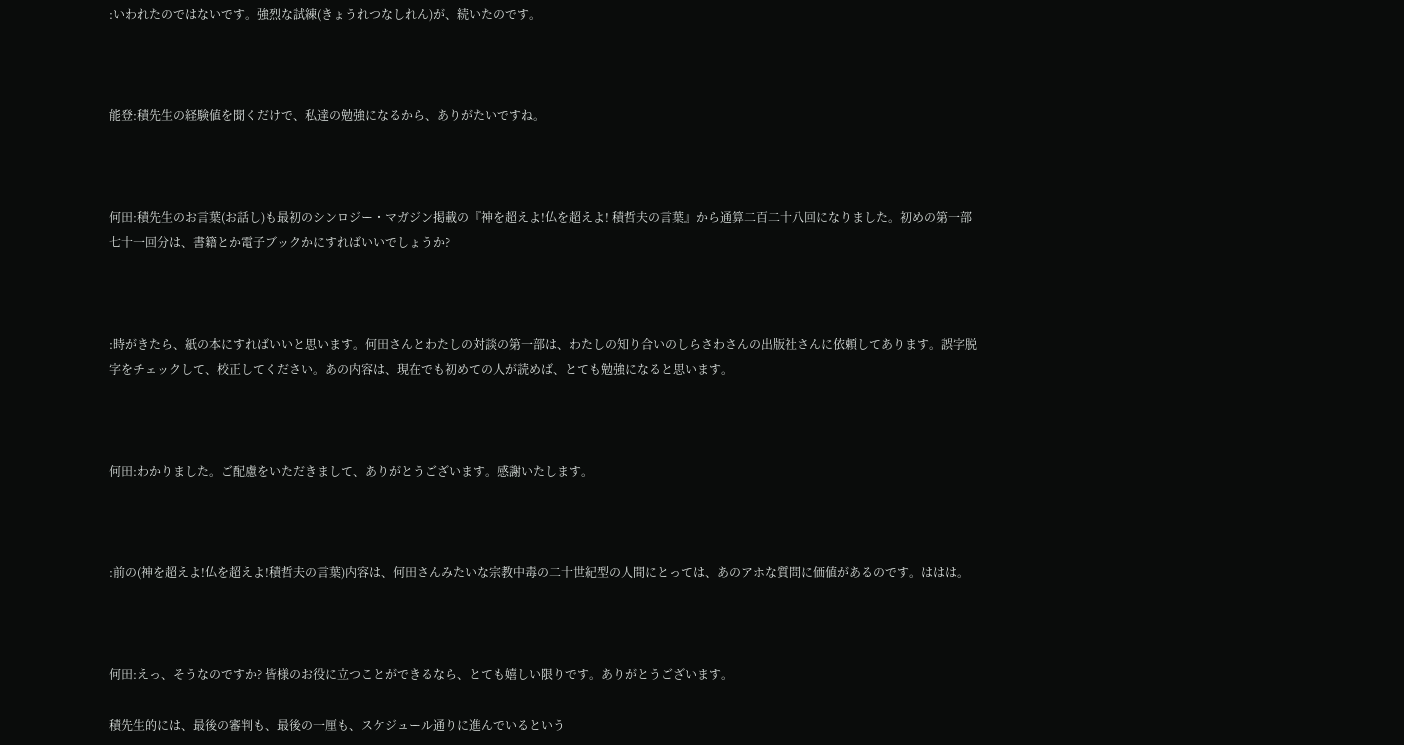:いわれたのではないです。強烈な試練(きょうれつなしれん)が、続いたのです。



能登:積先生の経験値を聞くだけで、私達の勉強になるから、ありがたいですね。



何田:積先生のお言葉(お話し)も最初のシンロジー・マガジン掲載の『神を超えよ!仏を超えよ! 積哲夫の言葉』から通算二百二十八回になりました。初めの第一部七十一回分は、書籍とか電子ブックかにすればいいでしょうか?



:時がきたら、紙の本にすればいいと思います。何田さんとわたしの対談の第一部は、わたしの知り合いのしらさわさんの出版社さんに依頼してあります。誤字脱字をチェックして、校正してください。あの内容は、現在でも初めての人が読めば、とても勉強になると思います。



何田:わかりました。ご配慮をいただきまして、ありがとうございます。感謝いたします。



:前の(神を超えよ!仏を超えよ!積哲夫の言葉)内容は、何田さんみたいな宗教中毒の二十世紀型の人間にとっては、あのアホな質問に価値があるのです。ははは。



何田:えっ、そうなのですか? 皆様のお役に立つことができるなら、とても嬉しい限りです。ありがとうございます。

積先生的には、最後の審判も、最後の一厘も、スケジュール通りに進んでいるという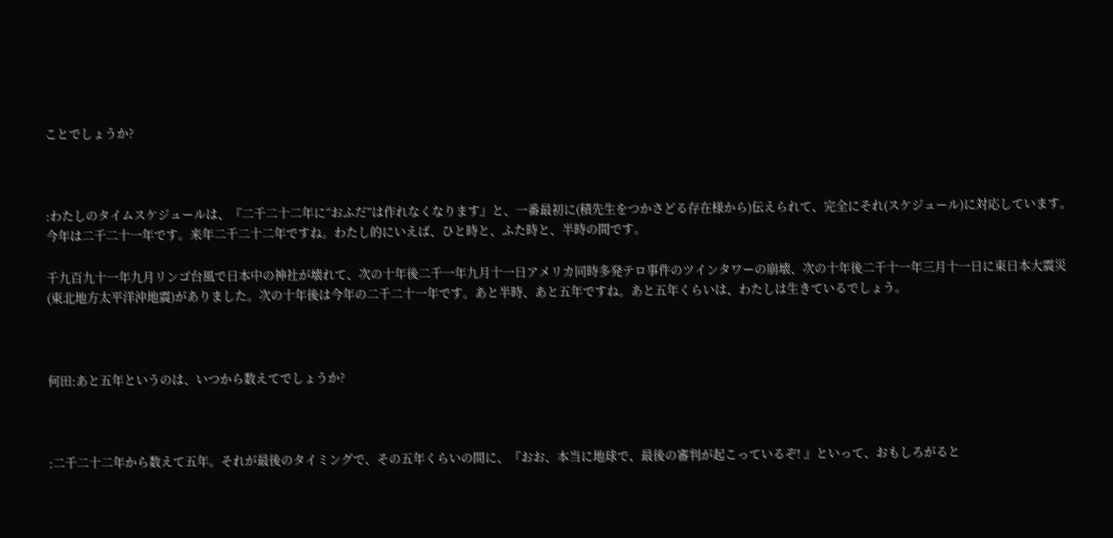ことでしょうか?



:わたしのタイムスケジュールは、『二千二十二年に“おふだ”は作れなくなります』と、一番最初に(積先生をつかさどる存在様から)伝えられて、完全にそれ(スケジュール)に対応しています。今年は二千二十一年です。来年二千二十二年ですね。わたし的にいえば、ひと時と、ふた時と、半時の間です。

千九百九十一年九月リンゴ台風で日本中の神社が壊れて、次の十年後二千一年九月十一日アメリカ同時多発テロ事件のツインタワーの崩壊、次の十年後二千十一年三月十一日に東日本大震災(東北地方太平洋沖地震)がありました。次の十年後は今年の二千二十一年です。あと半時、あと五年ですね。あと五年くらいは、わたしは生きているでしょう。



何田:あと五年というのは、いつから数えてでしょうか?



:二千二十二年から数えて五年。それが最後のタイミングで、その五年くらいの間に、『おお、本当に地球で、最後の審判が起こっているぞ! 』といって、おもしろがると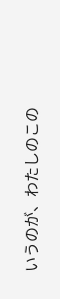いうのが、わたしのこの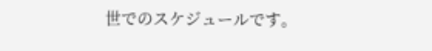世でのスケジュールです。